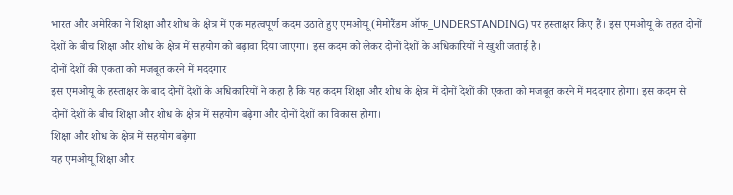भारत और अमेरिका ने शिक्षा और शोध के क्षेत्र में एक महत्वपूर्ण कदम उठाते हुए एमओयू (मेमोरैंडम ऑफ_UNDERSTANDING) पर हस्ताक्षर किए हैं। इस एमओयू के तहत दोनों देशों के बीच शिक्षा और शोध के क्षेत्र में सहयोग को बढ़ावा दिया जाएगा। इस कदम को लेकर दोनों देशों के अधिकारियों ने खुशी जताई है।
दोनों देशों की एकता को मजबूत करने में मददगार
इस एमओयू के हस्ताक्षर के बाद दोनों देशों के अधिकारियों ने कहा है कि यह कदम शिक्षा और शोध के क्षेत्र में दोनों देशों की एकता को मजबूत करने में मददगार होगा। इस कदम से दोनों देशों के बीच शिक्षा और शोध के क्षेत्र में सहयोग बढ़ेगा और दोनों देशों का विकास होगा।
शिक्षा और शोध के क्षेत्र में सहयोग बढ़ेगा
यह एमओयू शिक्षा और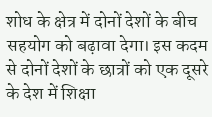शोध के क्षेत्र में दोनों देशों के बीच सहयोग को बढ़ावा देगा। इस कदम से दोनों देशों के छात्रों को एक दूसरे के देश में शिक्षा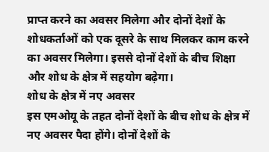प्राप्त करने का अवसर मिलेगा और दोनों देशों के शोधकर्ताओं को एक दूसरे के साथ मिलकर काम करने का अवसर मिलेगा। इससे दोनों देशों के बीच शिक्षा और शोध के क्षेत्र में सहयोग बढ़ेगा।
शोध के क्षेत्र में नए अवसर
इस एमओयू के तहत दोनों देशों के बीच शोध के क्षेत्र में नए अवसर पैदा होंगे। दोनों देशों के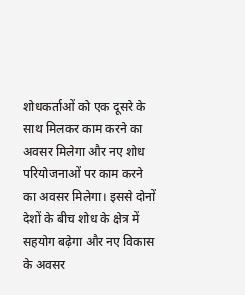शोधकर्ताओं को एक दूसरे के साथ मिलकर काम करने का अवसर मिलेगा और नए शोध परियोजनाओं पर काम करने का अवसर मिलेगा। इससे दोनों देशों के बीच शोध के क्षेत्र में सहयोग बढ़ेगा और नए विकास के अवसर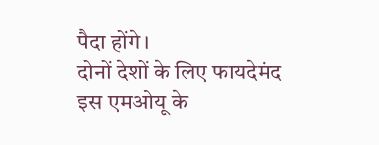पैदा होंगे।
दोनों देशों के लिए फायदेमंद
इस एमओयू के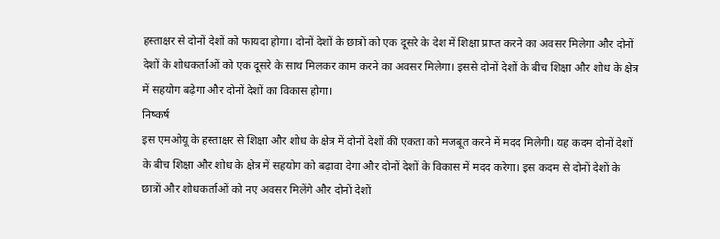हस्ताक्षर से दोनों देशों को फायदा होगा। दोनों देशों के छात्रों को एक दूसरे के देश में शिक्षा प्राप्त करने का अवसर मिलेगा और दोनों देशों के शोधकर्ताओं को एक दूसरे के साथ मिलकर काम करने का अवसर मिलेगा। इससे दोनों देशों के बीच शिक्षा और शोध के क्षेत्र में सहयोग बढ़ेगा और दोनों देशों का विकास होगा।
निष्कर्ष
इस एमओयू के हस्ताक्षर से शिक्षा और शोध के क्षेत्र में दोनों देशों की एकता को मजबूत करने में मदद मिलेगी। यह कदम दोनों देशों के बीच शिक्षा और शोध के क्षेत्र में सहयोग को बढ़ावा देगा और दोनों देशों के विकास में मदद करेगा। इस कदम से दोनों देशों के छात्रों और शोधकर्ताओं को नए अवसर मिलेंगे और दोनों देशों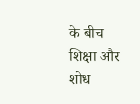के बीच शिक्षा और शोध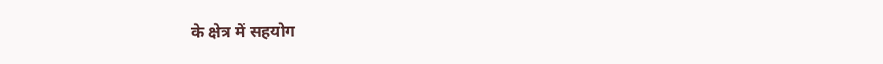के क्षेत्र में सहयोग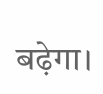बढ़ेगा।